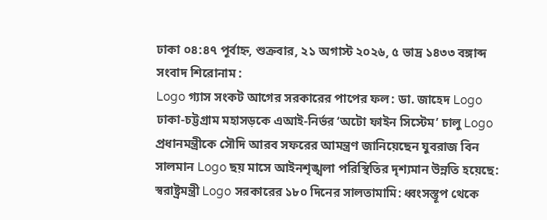ঢাকা ০৪:৪৭ পূর্বাহ্ন, শুক্রবার, ২১ অগাস্ট ২০২৬, ৫ ভাদ্র ১৪৩৩ বঙ্গাব্দ
সংবাদ শিরোনাম :
Logo গ্যাস সংকট আগের সরকারের পাপের ফল: ডা. জাহেদ Logo ঢাকা-চট্টগ্রাম মহাসড়কে এআই-নির্ভর ‘অটো ফাইন সিস্টেম’ চালু Logo প্রধানমন্ত্রীকে সৌদি আরব সফরের আমন্ত্রণ জানিয়েছেন যুবরাজ বিন সালমান Logo ছয় মাসে আইনশৃঙ্খলা পরিস্থিতির দৃশ্যমান উন্নতি হয়েছে: স্বরাষ্ট্রমন্ত্রী Logo সরকারের ১৮০ দিনের সালতামামি: ধ্বংসস্তূপ থেকে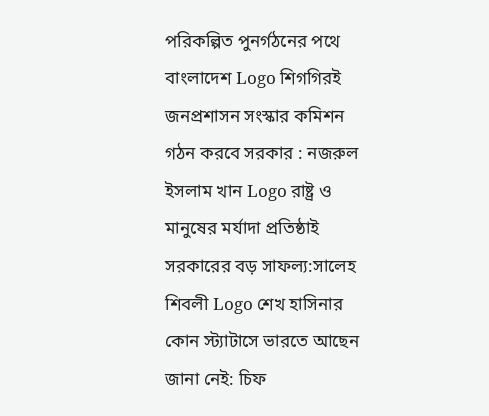পরিকল্পিত পুনর্গঠনের পথে বাংলাদেশ Logo শিগগিরই জনপ্রশাসন সংস্কার কমিশন গঠন করবে সরকার : নজরুল ইসলাম খান Logo রাষ্ট্র ও মানুষের মর্যাদা প্রতিষ্ঠাই সরকারের বড় সাফল্য:সালেহ শিবলী Logo শেখ হাসিনার কোন স্ট্যাটাসে ভারতে আছেন জানা নেই: চিফ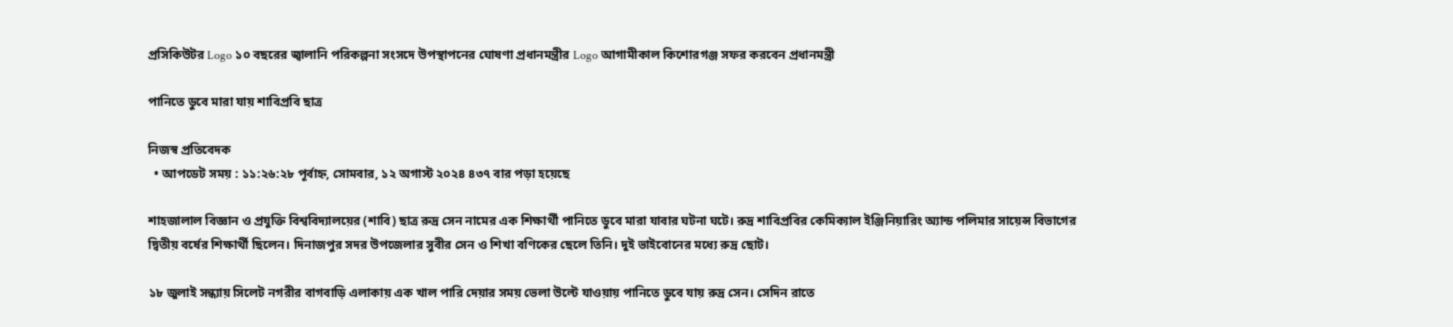প্রসিকিউটর Logo ১০ বছরের জ্বালানি পরিকল্পনা সংসদে উপস্থাপনের ঘোষণা প্রধানমন্ত্রীর Logo আগামীকাল কিশোরগঞ্জ সফর করবেন প্রধানমন্ত্রী

পানিতে ডুবে মারা যায় শাবিপ্রবি ছাত্র

নিজস্ব প্রতিবেদক
  • আপডেট সময় : ১১:২৬:২৮ পূর্বাহ্ন, সোমবার, ১২ অগাস্ট ২০২৪ ৪৩৭ বার পড়া হয়েছে

শাহজালাল বিজ্ঞান ও প্রযুক্তি বিশ্ববিদ্যালয়ের (শাবি) ছাত্র রুদ্র সেন নামের এক শিক্ষার্থী পানিতে ডুবে মারা যাবার ঘটনা ঘটে। রুদ্র শাবিপ্রবির কেমিক্যাল ইঞ্জিনিয়ারিং অ্যান্ড পলিমার সায়েন্স বিভাগের দ্বিতীয় বর্ষের শিক্ষার্থী ছিলেন। দিনাজপুর সদর উপজেলার সুবীর সেন ও শিখা বণিকের ছেলে তিনি। দুই ভাইবোনের মধ্যে রুদ্র ছোট।

১৮ জুলাই সন্ধ্যায় সিলেট নগরীর বাগবাড়ি এলাকায় এক খাল পারি দেয়ার সময় ভেলা উল্টে যাওয়ায় পানিতে ডুবে যায় রুদ্র সেন। সেদিন রাতে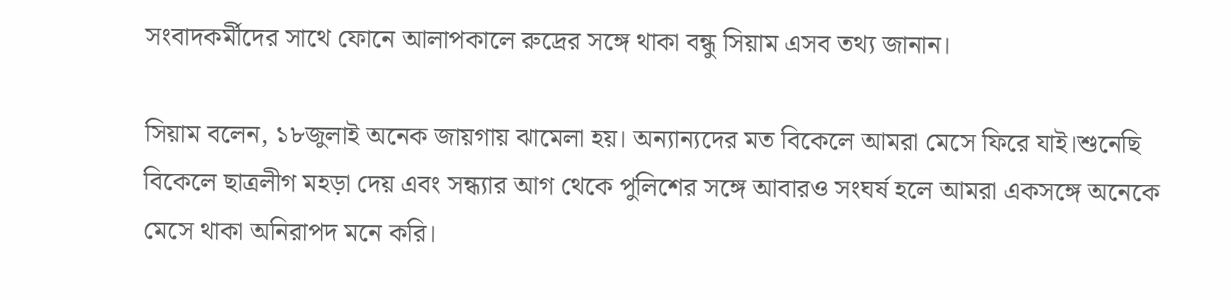সংবাদকর্মীদের সাথে ফোনে আলাপকালে রুদ্রের সঙ্গে থাকা বন্ধু সিয়াম এসব তথ্য জানান।

সিয়াম বলেন, ১৮জুলাই অনেক জায়গায় ঝামেলা হয়। অন্যান্যদের মত বিকেলে আমরা মেসে ফিরে যাই।শুনেছি বিকেলে ছাত্রলীগ মহড়া দেয় এবং সন্ধ্যার আগ থেকে পুলিশের সঙ্গে আবারও সংঘর্ষ হলে আমরা একসঙ্গে অনেকে মেসে থাকা অনিরাপদ মনে করি।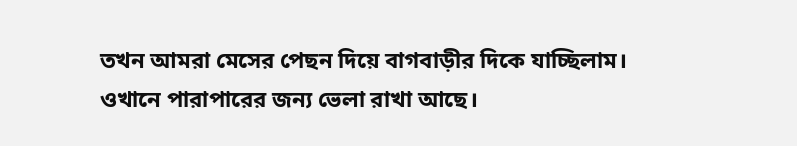তখন আমরা মেসের পেছন দিয়ে বাগবাড়ীর দিকে যাচ্ছিলাম। ওখানে পারাপারের জন্য ভেলা রাখা আছে।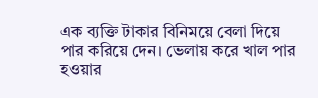এক ব্যক্তি টাকার বিনিময়ে বেলা দিয়ে পার করিয়ে দেন। ভেলায় করে খাল পার হওয়ার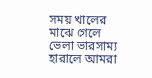সময় খালের মাঝে গেলে ভেলা ভারসাম্য হারালে আমরা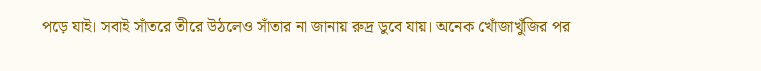পড়ে যাই। সবাই সাঁতরে তীরে উঠলেও সাঁতার না জানায় রুদ্র ডুবে যায়। অনেক খোঁজাখুঁজির পর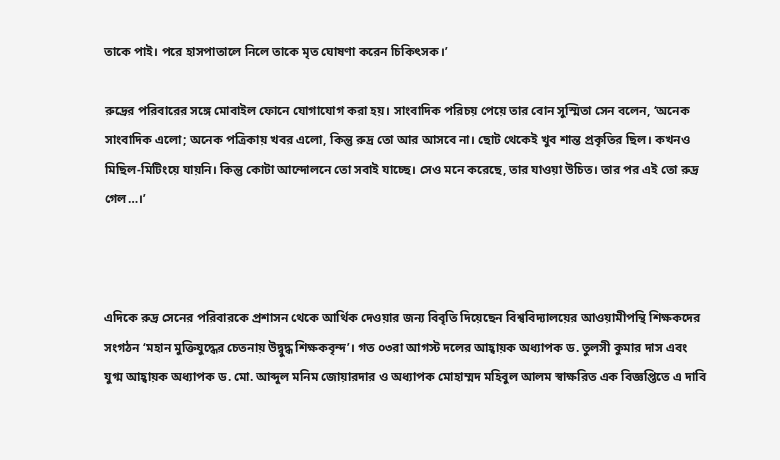তাকে পাই। পরে হাসপাতালে নিলে তাকে মৃত ঘোষণা করেন চিকিৎসক।’

রুদ্রের পরিবারের সঙ্গে মোবাইল ফোনে যোগাযোগ করা হয়। সাংবাদিক পরিচয় পেয়ে তার বোন সুস্মিতা সেন বলেন, ‘অনেক সাংবাদিক এলো; অনেক পত্রিকায় খবর এলো, কিন্তু রুদ্র তো আর আসবে না। ছোট থেকেই খুব শান্ত প্রকৃতির ছিল। কখনও মিছিল-মিটিংয়ে যায়নি। কিন্তু কোটা আন্দোলনে তো সবাই যাচ্ছে। সেও মনে করেছে, তার যাওয়া উচিত। তার পর এই তো রুদ্র গেল…।’



এদিকে রুদ্র সেনের পরিবারকে প্রশাসন থেকে আর্থিক দেওয়ার জন্য বিবৃতি দিয়েছেন বিশ্ববিদ্যালয়ের আওয়ামীপন্থি শিক্ষকদের সংগঠন ‘মহান মুক্তিযুদ্ধের চেতনায় উদ্বুদ্ধ শিক্ষকবৃন্দ’। গত ০৩রা আগস্ট দলের আহ্বায়ক অধ্যাপক ড. তুলসী কুমার দাস এবং যুগ্ম আহ্বায়ক অধ্যাপক ড. মো. আব্দুল মনিম জোয়ারদার ও অধ্যাপক মোহাম্মদ মহিবুল আলম স্বাক্ষরিত এক বিজ্ঞপ্তিতে এ দাবি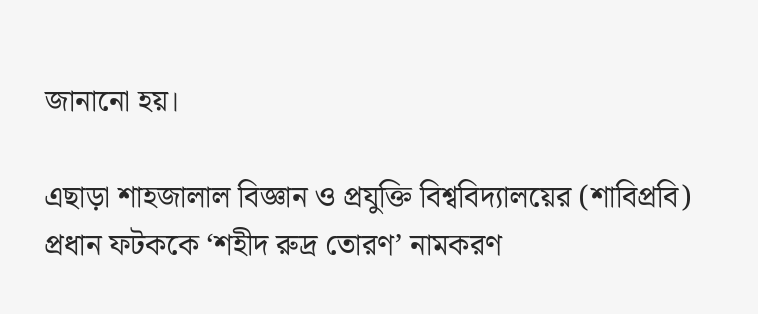জানানো হয়।

এছাড়া শাহজালাল বিজ্ঞান ও প্রযুক্তি বিশ্ববিদ্যালয়ের (শাবিপ্রবি) প্রধান ফটককে ‘শহীদ রুদ্র তোরণ’ নামকরণ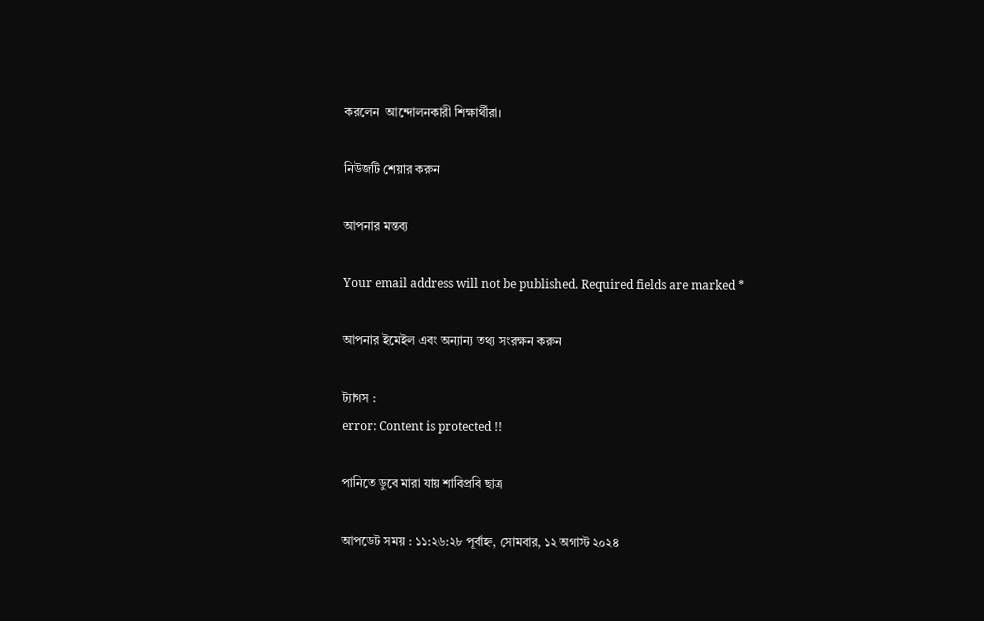করলেন  আন্দোলনকারী শিক্ষার্থীরা।

নিউজটি শেয়ার করুন

আপনার মন্তব্য

Your email address will not be published. Required fields are marked *

আপনার ইমেইল এবং অন্যান্য তথ্য সংরক্ষন করুন

ট্যাগস :
error: Content is protected !!

পানিতে ডুবে মারা যায় শাবিপ্রবি ছাত্র

আপডেট সময় : ১১:২৬:২৮ পূর্বাহ্ন, সোমবার, ১২ অগাস্ট ২০২৪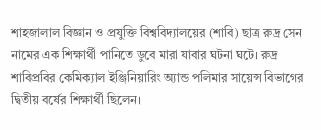শাহজালাল বিজ্ঞান ও প্রযুক্তি বিশ্ববিদ্যালয়ের (শাবি) ছাত্র রুদ্র সেন নামের এক শিক্ষার্থী পানিতে ডুবে মারা যাবার ঘটনা ঘটে। রুদ্র শাবিপ্রবির কেমিক্যাল ইঞ্জিনিয়ারিং অ্যান্ড পলিমার সায়েন্স বিভাগের দ্বিতীয় বর্ষের শিক্ষার্থী ছিলেন।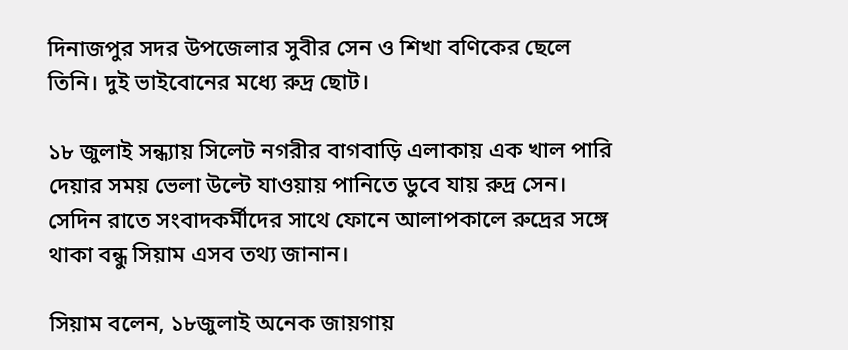দিনাজপুর সদর উপজেলার সুবীর সেন ও শিখা বণিকের ছেলে তিনি। দুই ভাইবোনের মধ্যে রুদ্র ছোট।

১৮ জুলাই সন্ধ্যায় সিলেট নগরীর বাগবাড়ি এলাকায় এক খাল পারি দেয়ার সময় ভেলা উল্টে যাওয়ায় পানিতে ডুবে যায় রুদ্র সেন। সেদিন রাতে সংবাদকর্মীদের সাথে ফোনে আলাপকালে রুদ্রের সঙ্গে থাকা বন্ধু সিয়াম এসব তথ্য জানান।

সিয়াম বলেন, ১৮জুলাই অনেক জায়গায়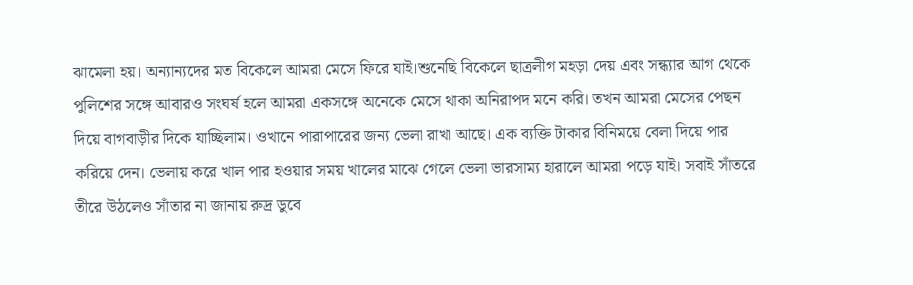ঝামেলা হয়। অন্যান্যদের মত বিকেলে আমরা মেসে ফিরে যাই।শুনেছি বিকেলে ছাত্রলীগ মহড়া দেয় এবং সন্ধ্যার আগ থেকে পুলিশের সঙ্গে আবারও সংঘর্ষ হলে আমরা একসঙ্গে অনেকে মেসে থাকা অনিরাপদ মনে করি। তখন আমরা মেসের পেছন দিয়ে বাগবাড়ীর দিকে যাচ্ছিলাম। ওখানে পারাপারের জন্য ভেলা রাখা আছে। এক ব্যক্তি টাকার বিনিময়ে বেলা দিয়ে পার করিয়ে দেন। ভেলায় করে খাল পার হওয়ার সময় খালের মাঝে গেলে ভেলা ভারসাম্য হারালে আমরা পড়ে যাই। সবাই সাঁতরে তীরে উঠলেও সাঁতার না জানায় রুদ্র ডুবে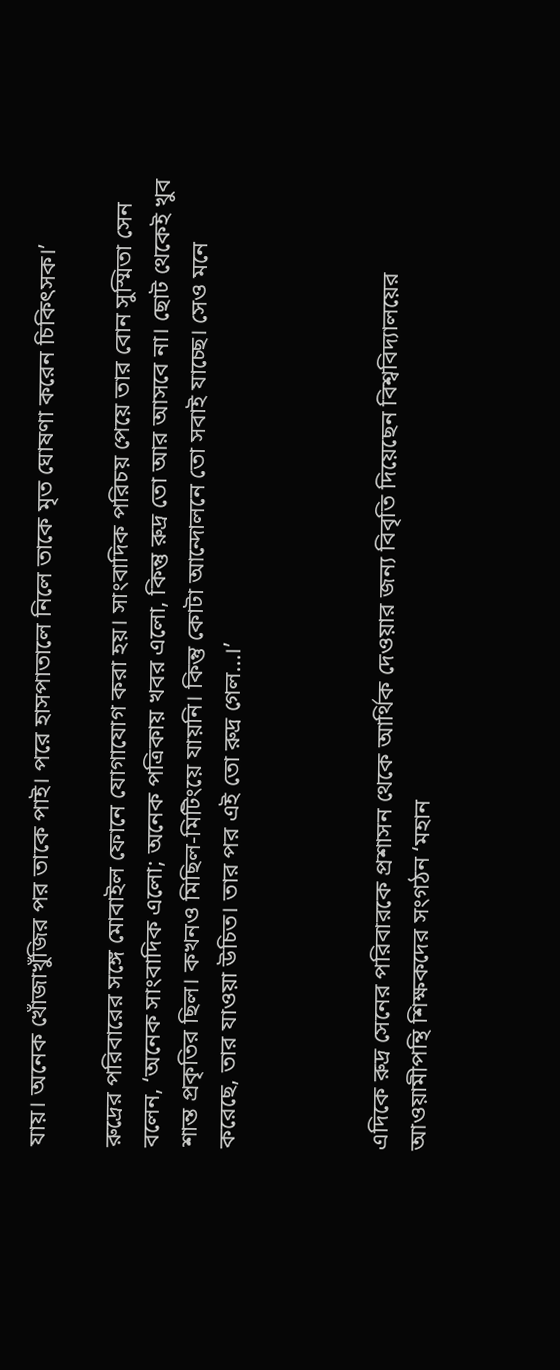যায়। অনেক খোঁজাখুঁজির পর তাকে পাই। পরে হাসপাতালে নিলে তাকে মৃত ঘোষণা করেন চিকিৎসক।’

রুদ্রের পরিবারের সঙ্গে মোবাইল ফোনে যোগাযোগ করা হয়। সাংবাদিক পরিচয় পেয়ে তার বোন সুস্মিতা সেন বলেন, ‘অনেক সাংবাদিক এলো; অনেক পত্রিকায় খবর এলো, কিন্তু রুদ্র তো আর আসবে না। ছোট থেকেই খুব শান্ত প্রকৃতির ছিল। কখনও মিছিল-মিটিংয়ে যায়নি। কিন্তু কোটা আন্দোলনে তো সবাই যাচ্ছে। সেও মনে করেছে, তার যাওয়া উচিত। তার পর এই তো রুদ্র গেল…।’



এদিকে রুদ্র সেনের পরিবারকে প্রশাসন থেকে আর্থিক দেওয়ার জন্য বিবৃতি দিয়েছেন বিশ্ববিদ্যালয়ের আওয়ামীপন্থি শিক্ষকদের সংগঠন ‘মহান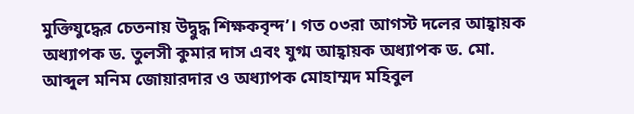মুক্তিযুদ্ধের চেতনায় উদ্বুদ্ধ শিক্ষকবৃন্দ’। গত ০৩রা আগস্ট দলের আহ্বায়ক অধ্যাপক ড. তুলসী কুমার দাস এবং যুগ্ম আহ্বায়ক অধ্যাপক ড. মো. আব্দুল মনিম জোয়ারদার ও অধ্যাপক মোহাম্মদ মহিবুল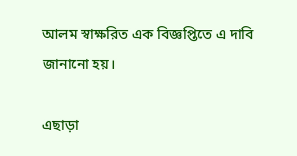আলম স্বাক্ষরিত এক বিজ্ঞপ্তিতে এ দাবি জানানো হয়।

এছাড়া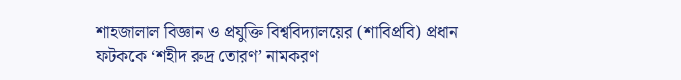শাহজালাল বিজ্ঞান ও প্রযুক্তি বিশ্ববিদ্যালয়ের (শাবিপ্রবি) প্রধান ফটককে ‘শহীদ রুদ্র তোরণ’ নামকরণ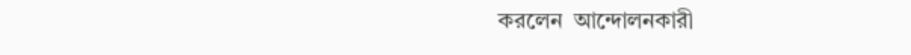করলেন  আন্দোলনকারী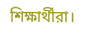শিক্ষার্থীরা।